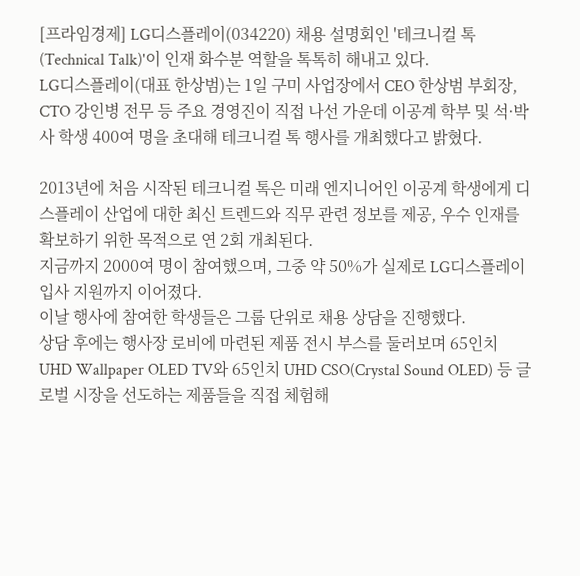[프라임경제] LG디스플레이(034220) 채용 설명회인 '테크니컬 톡(Technical Talk)'이 인재 화수분 역할을 톡톡히 해내고 있다.
LG디스플레이(대표 한상범)는 1일 구미 사업장에서 CEO 한상범 부회장, CTO 강인병 전무 등 주요 경영진이 직접 나선 가운데 이공계 학부 및 석·박사 학생 400여 명을 초대해 테크니컬 톡 행사를 개최했다고 밝혔다.

2013년에 처음 시작된 테크니컬 톡은 미래 엔지니어인 이공계 학생에게 디스플레이 산업에 대한 최신 트렌드와 직무 관련 정보를 제공, 우수 인재를 확보하기 위한 목적으로 연 2회 개최된다.
지금까지 2000여 명이 참여했으며, 그중 약 50%가 실제로 LG디스플레이 입사 지원까지 이어졌다.
이날 행사에 참여한 학생들은 그룹 단위로 채용 상담을 진행했다.
상담 후에는 행사장 로비에 마련된 제품 전시 부스를 둘러보며 65인치 UHD Wallpaper OLED TV와 65인치 UHD CSO(Crystal Sound OLED) 등 글로벌 시장을 선도하는 제품들을 직접 체험해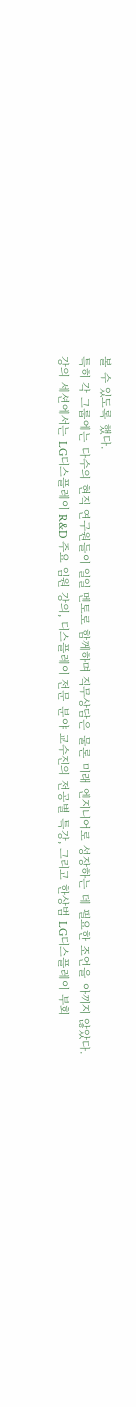볼 수 있도록 했다.
특히 각 그룹에는 다수의 현직 연구원들이 일일 멘토로 함께하며 직무상담은 물론 미래 엔지니어로 성장하는 데 필요한 조언을 아끼지 않았다.
강의 세션에서는 LG디스플레이 R&D 주요 임원 강의, 디스플레이 전문 분야 교수진의 전공별 특강, 그리고 한상범 LG디스플레이 부회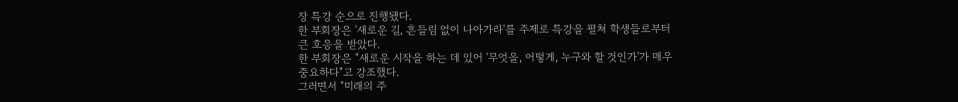장 특강 순으로 진행됐다.
한 부회장은 '새로운 길, 흔들림 없이 나아가라'를 주제로 특강을 펼쳐 학생들로부터 큰 호응을 받았다.
한 부회장은 "새로운 시작을 하는 데 있어 '무엇을, 어떻게, 누구와 할 것인가'가 매우 중요하다"고 강조했다.
그러면서 "미래의 주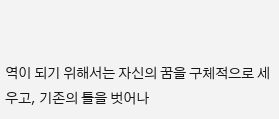역이 되기 위해서는 자신의 꿈을 구체적으로 세우고, 기존의 틀을 벗어나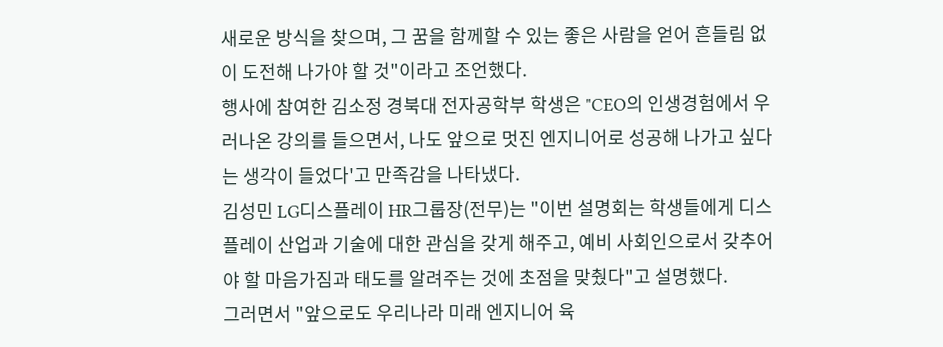새로운 방식을 찾으며, 그 꿈을 함께할 수 있는 좋은 사람을 얻어 흔들림 없이 도전해 나가야 할 것"이라고 조언했다.
행사에 참여한 김소정 경북대 전자공학부 학생은 "CEO의 인생경험에서 우러나온 강의를 들으면서, 나도 앞으로 멋진 엔지니어로 성공해 나가고 싶다는 생각이 들었다'고 만족감을 나타냈다.
김성민 LG디스플레이 HR그룹장(전무)는 "이번 설명회는 학생들에게 디스플레이 산업과 기술에 대한 관심을 갖게 해주고, 예비 사회인으로서 갖추어야 할 마음가짐과 태도를 알려주는 것에 초점을 맞췄다"고 설명했다.
그러면서 "앞으로도 우리나라 미래 엔지니어 육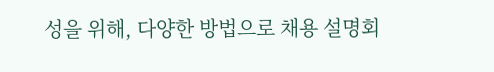성을 위해, 다양한 방법으로 채용 설명회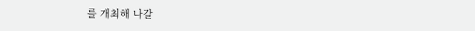를 개최해 나갈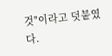것"이라고 덧붙였다.